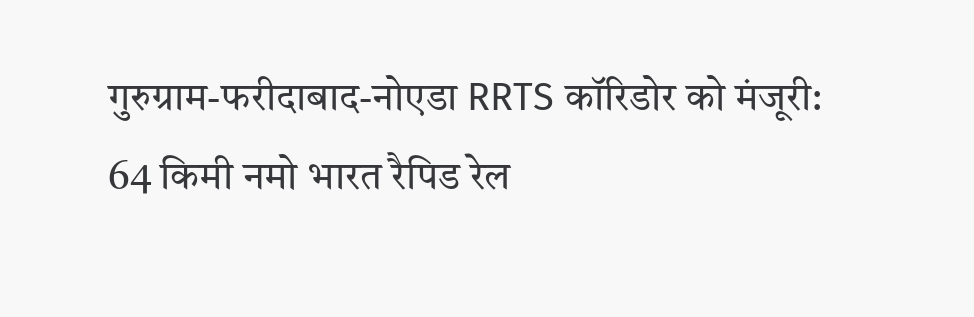गुरुग्राम-फरीदाबाद-नोएडा RRTS कॉरिडोर को मंजूरी: 64 किमी नमो भारत रैपिड रेल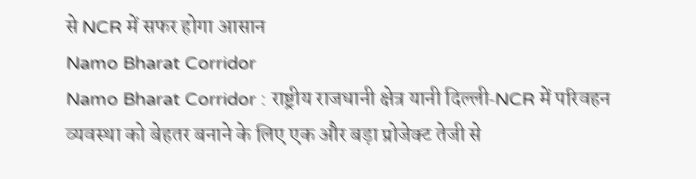से NCR में सफर होगा आसान
Namo Bharat Corridor
Namo Bharat Corridor : राष्ट्रीय राजधानी क्षेत्र यानी दिल्ली‑NCR में परिवहन व्यवस्था को बेहतर बनाने के लिए एक और बड़ा प्रोजेक्ट तेजी से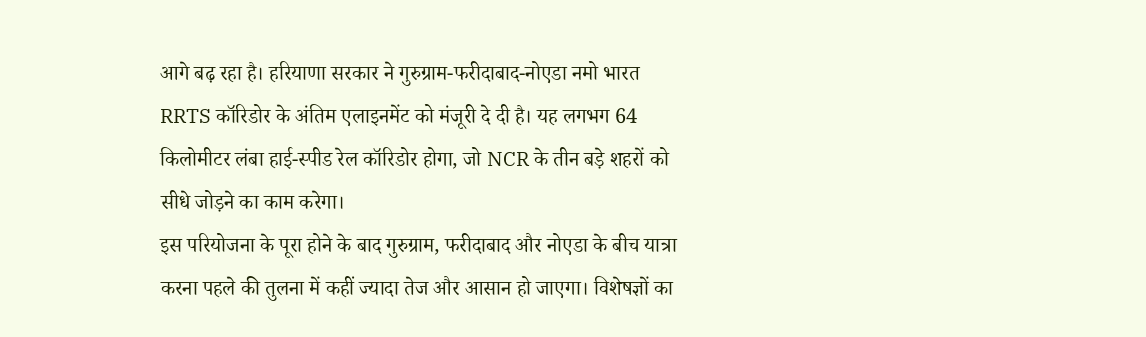आगे बढ़ रहा है। हरियाणा सरकार ने गुरुग्राम-फरीदाबाद-नोएडा नमो भारत RRTS कॉरिडोर के अंतिम एलाइनमेंट को मंजूरी दे दी है। यह लगभग 64 किलोमीटर लंबा हाई-स्पीड रेल कॉरिडोर होगा, जो NCR के तीन बड़े शहरों को सीधे जोड़ने का काम करेगा।
इस परियोजना के पूरा होने के बाद गुरुग्राम, फरीदाबाद और नोएडा के बीच यात्रा करना पहले की तुलना में कहीं ज्यादा तेज और आसान हो जाएगा। विशेषज्ञों का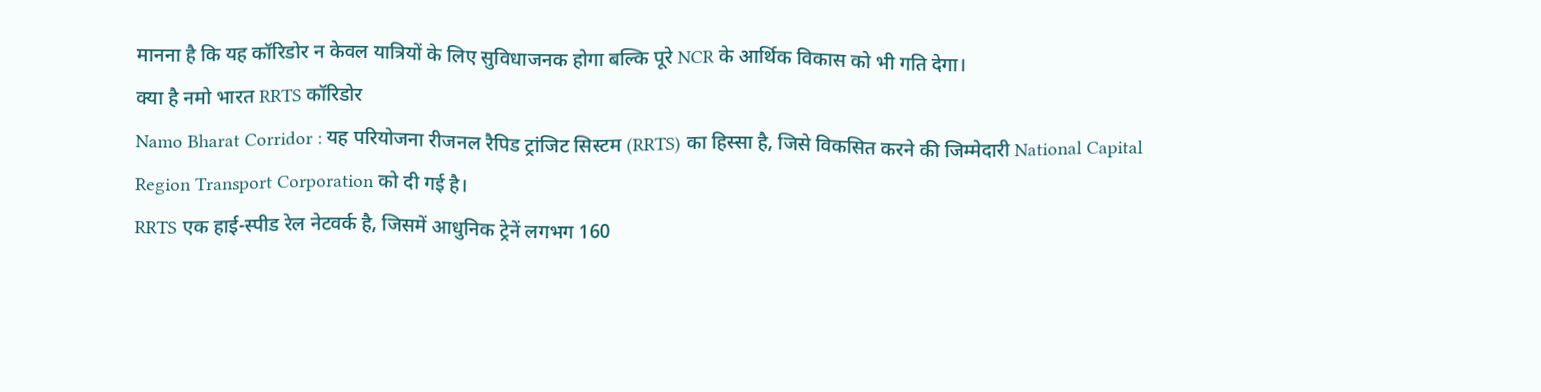मानना है कि यह कॉरिडोर न केवल यात्रियों के लिए सुविधाजनक होगा बल्कि पूरे NCR के आर्थिक विकास को भी गति देगा।
क्या है नमो भारत RRTS कॉरिडोर
Namo Bharat Corridor : यह परियोजना रीजनल रैपिड ट्रांजिट सिस्टम (RRTS) का हिस्सा है, जिसे विकसित करने की जिम्मेदारी National Capital Region Transport Corporation को दी गई है।
RRTS एक हाई-स्पीड रेल नेटवर्क है, जिसमें आधुनिक ट्रेनें लगभग 160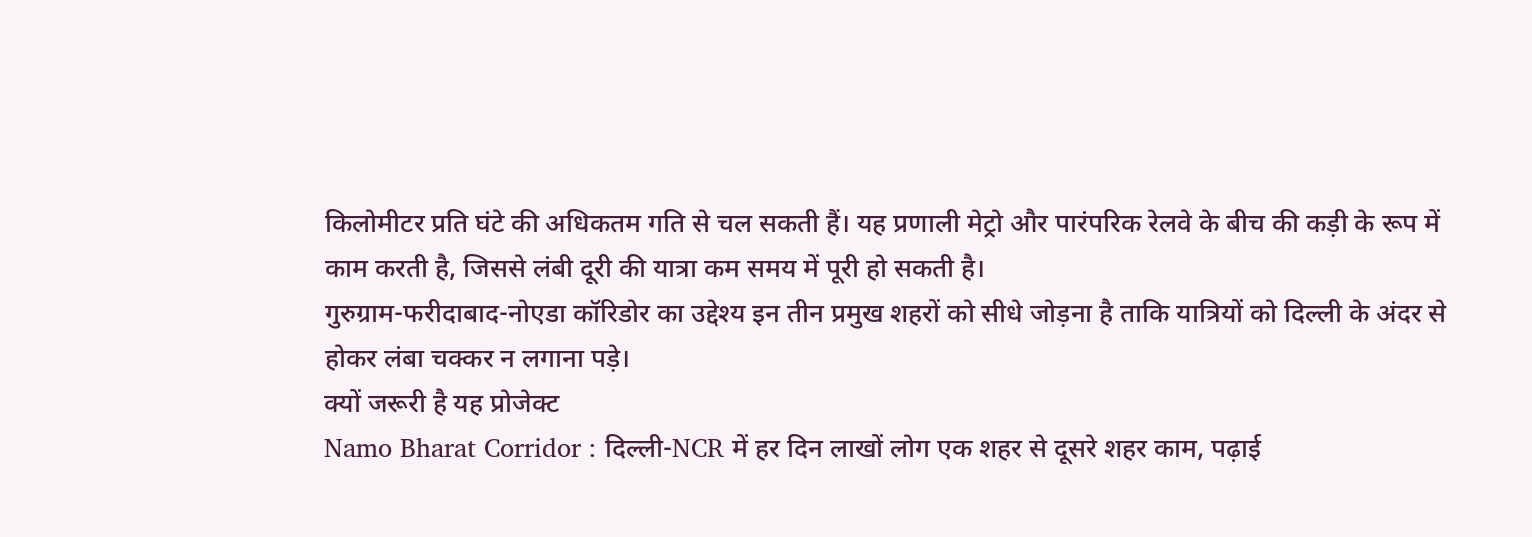किलोमीटर प्रति घंटे की अधिकतम गति से चल सकती हैं। यह प्रणाली मेट्रो और पारंपरिक रेलवे के बीच की कड़ी के रूप में काम करती है, जिससे लंबी दूरी की यात्रा कम समय में पूरी हो सकती है।
गुरुग्राम-फरीदाबाद-नोएडा कॉरिडोर का उद्देश्य इन तीन प्रमुख शहरों को सीधे जोड़ना है ताकि यात्रियों को दिल्ली के अंदर से होकर लंबा चक्कर न लगाना पड़े।
क्यों जरूरी है यह प्रोजेक्ट
Namo Bharat Corridor : दिल्ली-NCR में हर दिन लाखों लोग एक शहर से दूसरे शहर काम, पढ़ाई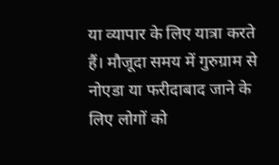या व्यापार के लिए यात्रा करते हैं। मौजूदा समय में गुरुग्राम से नोएडा या फरीदाबाद जाने के लिए लोगों को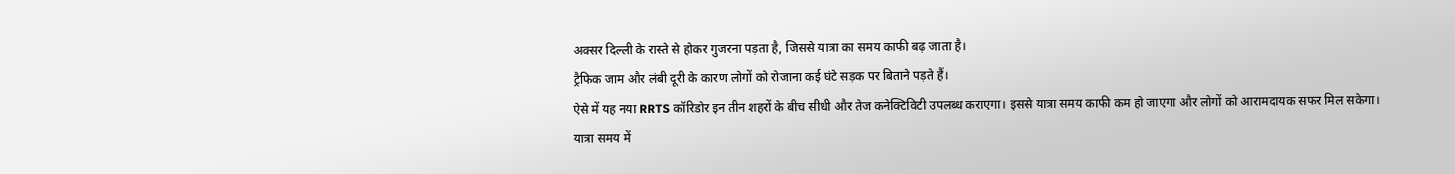अक्सर दिल्ली के रास्ते से होकर गुजरना पड़ता है, जिससे यात्रा का समय काफी बढ़ जाता है।
ट्रैफिक जाम और लंबी दूरी के कारण लोगों को रोजाना कई घंटे सड़क पर बिताने पड़ते हैं।
ऐसे में यह नया RRTS कॉरिडोर इन तीन शहरों के बीच सीधी और तेज कनेक्टिविटी उपलब्ध कराएगा। इससे यात्रा समय काफी कम हो जाएगा और लोगों को आरामदायक सफर मिल सकेगा।
यात्रा समय में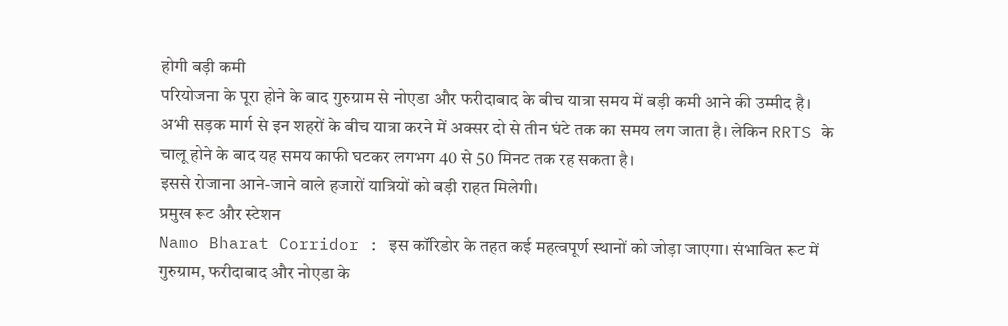होगी बड़ी कमी
परियोजना के पूरा होने के बाद गुरुग्राम से नोएडा और फरीदाबाद के बीच यात्रा समय में बड़ी कमी आने की उम्मीद है।
अभी सड़क मार्ग से इन शहरों के बीच यात्रा करने में अक्सर दो से तीन घंटे तक का समय लग जाता है। लेकिन RRTS के चालू होने के बाद यह समय काफी घटकर लगभग 40 से 50 मिनट तक रह सकता है।
इससे रोजाना आने-जाने वाले हजारों यात्रियों को बड़ी राहत मिलेगी।
प्रमुख रूट और स्टेशन
Namo Bharat Corridor : इस कॉरिडोर के तहत कई महत्वपूर्ण स्थानों को जोड़ा जाएगा। संभावित रूट में गुरुग्राम, फरीदाबाद और नोएडा के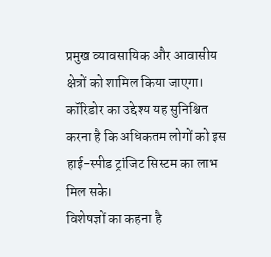प्रमुख व्यावसायिक और आवासीय क्षेत्रों को शामिल किया जाएगा।
कॉरिडोर का उद्देश्य यह सुनिश्चित करना है कि अधिकतम लोगों को इस हाई-स्पीड ट्रांजिट सिस्टम का लाभ मिल सके।
विशेषज्ञों का कहना है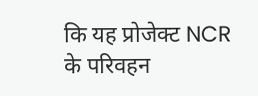कि यह प्रोजेक्ट NCR के परिवहन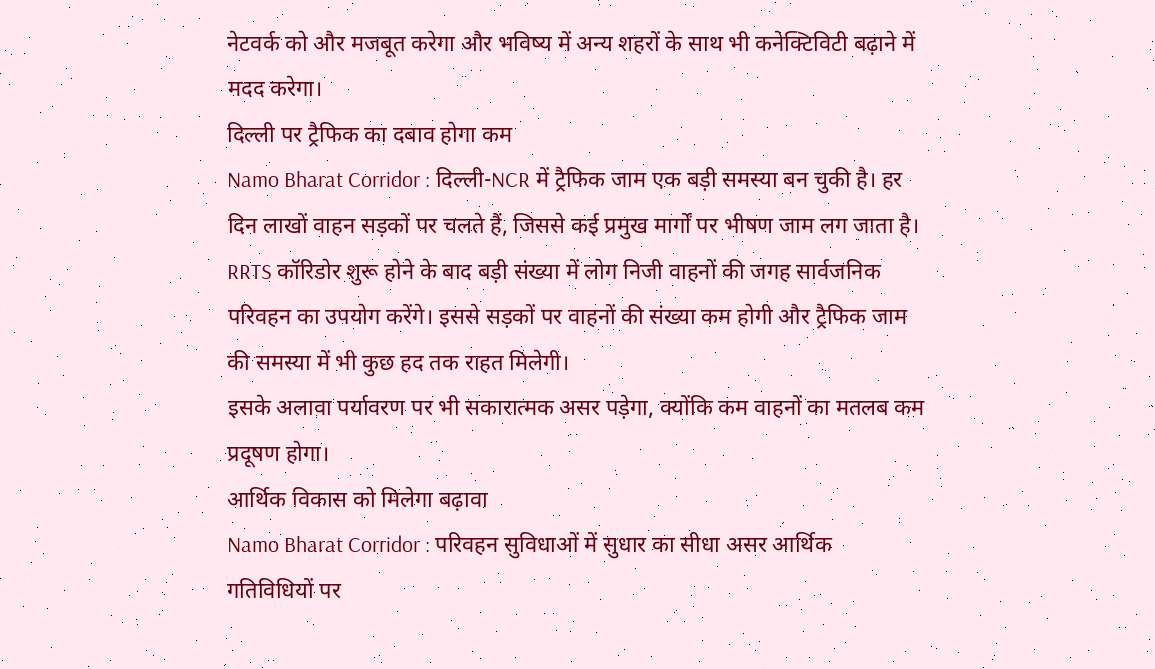नेटवर्क को और मजबूत करेगा और भविष्य में अन्य शहरों के साथ भी कनेक्टिविटी बढ़ाने में मदद करेगा।
दिल्ली पर ट्रैफिक का दबाव होगा कम
Namo Bharat Corridor : दिल्ली-NCR में ट्रैफिक जाम एक बड़ी समस्या बन चुकी है। हर दिन लाखों वाहन सड़कों पर चलते हैं, जिससे कई प्रमुख मार्गों पर भीषण जाम लग जाता है।
RRTS कॉरिडोर शुरू होने के बाद बड़ी संख्या में लोग निजी वाहनों की जगह सार्वजनिक परिवहन का उपयोग करेंगे। इससे सड़कों पर वाहनों की संख्या कम होगी और ट्रैफिक जाम की समस्या में भी कुछ हद तक राहत मिलेगी।
इसके अलावा पर्यावरण पर भी सकारात्मक असर पड़ेगा, क्योंकि कम वाहनों का मतलब कम प्रदूषण होगा।
आर्थिक विकास को मिलेगा बढ़ावा
Namo Bharat Corridor : परिवहन सुविधाओं में सुधार का सीधा असर आर्थिक गतिविधियों पर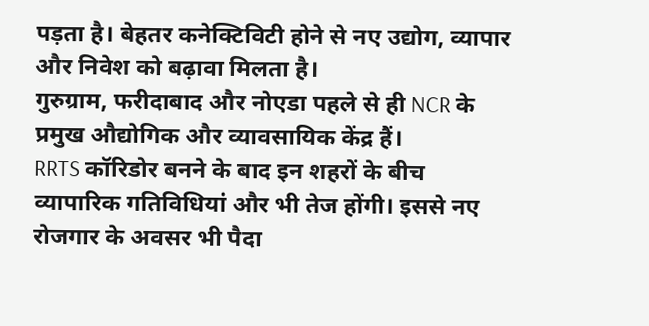पड़ता है। बेहतर कनेक्टिविटी होने से नए उद्योग, व्यापार और निवेश को बढ़ावा मिलता है।
गुरुग्राम, फरीदाबाद और नोएडा पहले से ही NCR के प्रमुख औद्योगिक और व्यावसायिक केंद्र हैं।
RRTS कॉरिडोर बनने के बाद इन शहरों के बीच व्यापारिक गतिविधियां और भी तेज होंगी। इससे नए रोजगार के अवसर भी पैदा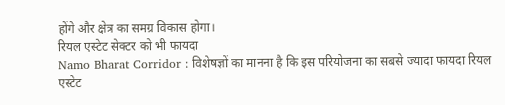होंगे और क्षेत्र का समग्र विकास होगा।
रियल एस्टेट सेक्टर को भी फायदा
Namo Bharat Corridor : विशेषज्ञों का मानना है कि इस परियोजना का सबसे ज्यादा फायदा रियल एस्टेट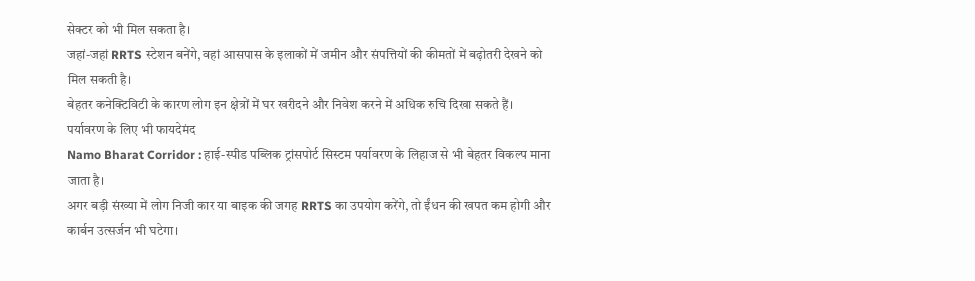सेक्टर को भी मिल सकता है।
जहां-जहां RRTS स्टेशन बनेंगे, वहां आसपास के इलाकों में जमीन और संपत्तियों की कीमतों में बढ़ोतरी देखने को मिल सकती है।
बेहतर कनेक्टिविटी के कारण लोग इन क्षेत्रों में घर खरीदने और निवेश करने में अधिक रुचि दिखा सकते हैं।
पर्यावरण के लिए भी फायदेमंद
Namo Bharat Corridor : हाई-स्पीड पब्लिक ट्रांसपोर्ट सिस्टम पर्यावरण के लिहाज से भी बेहतर विकल्प माना जाता है।
अगर बड़ी संख्या में लोग निजी कार या बाइक की जगह RRTS का उपयोग करेंगे, तो ईंधन की खपत कम होगी और कार्बन उत्सर्जन भी घटेगा।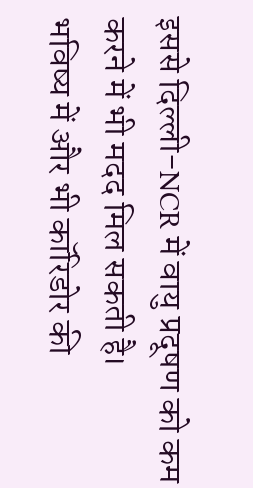इससे दिल्ली-NCR में वायु प्रदूषण को कम करने में भी मदद मिल सकती है।
भविष्य में और भी कॉरिडोर की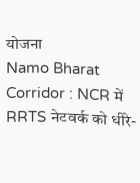योजना
Namo Bharat Corridor : NCR में RRTS नेटवर्क को धीरे-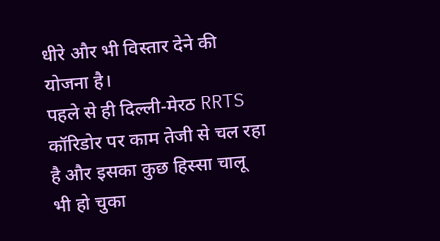धीरे और भी विस्तार देने की योजना है।
पहले से ही दिल्ली‑मेरठ RRTS कॉरिडोर पर काम तेजी से चल रहा है और इसका कुछ हिस्सा चालू भी हो चुका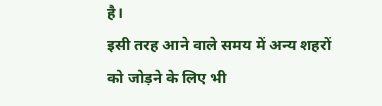है।
इसी तरह आने वाले समय में अन्य शहरों को जोड़ने के लिए भी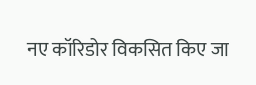नए कॉरिडोर विकसित किए जा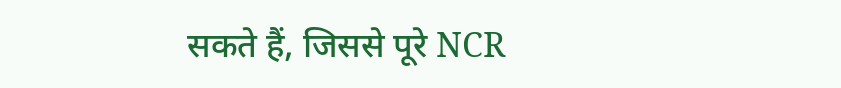सकते हैं, जिससे पूरे NCR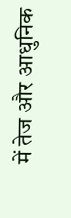में तेज और आधुनिक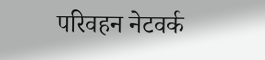परिवहन नेटवर्क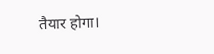तैयार होगा।